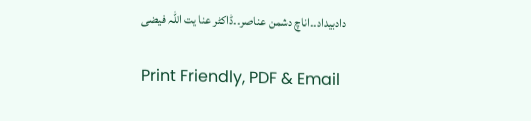دادبیداد۔۔اناچ دشمن عناصر۔۔ڈاکٹر عنا یت اللہ فیضی

Print Friendly, PDF & Email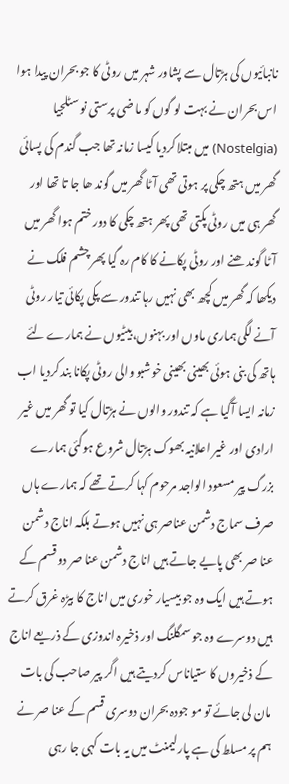نانبائیوں کی ہڑتال سے پشاور شہر میں روٹی کا جو بحران پیدا ہوا اس بحران نے بہت لو گوں کو ما ضی پرستی نو سٹلجیا (Nostelgia) میں مبتلا کردیا کیسا زمانہ تھا جب گندم کی پسائی گھر میں ہتھ چکی پر ہوتی تھی آٹا گھر میں گوند ھا جا تا تھا اور گھر ہی میں روٹی پکتی تھی پھر ہتھ چکی کا دور ختم ہوا گھر میں آٹا گوند ھنے اور روٹی پکانے کا کام رہ گیا پھر چشم فلک نے دیکھا کہ گھر میں کچھ بھی نہیں رہا تندور سے پکی پکائی تیار روٹی آنے لگی ہماری ماوں اور بہنوں،بیٹیوں نے ہمارے لئے ہاتھ کی بنی ہوئی بھینی بھینی خوشبو والی روٹی پکانا بند کردیا اب زمانہ ایسا آگیا ہے کہ تندور والوں نے ہڑتال کیا تو گھر میں غیر ارادی اور غیر اعلانیہ بھوک ہڑتال شروع ہوگئی ہمارے بزرگ پیر مسعود الواجد مرحوم کہا کرتے تھے کہ ہمارے ہاں صرف سماج دشمن عناصر ہی نہیں ہوتے بلکہ اناج دشمن عنا صر بھی پایے جاتے ہیں اناج دشمن عنا صر دو قسم کے ہوتے ہیں ایک وہ جو بیسیار خوری میں اناج کا بیڑہ غرق کرتے ہیں دوسرے وہ جو سمگلنگ اور ذخیرہ اندوزی کے ذریعے اناج کے ذخیروں کا ستیاناس کردیتے ہیں اگر پیر صاحب کی بات مان لی جائے تو مو جودہ بحران دوسری قسم کے عنا صر نے ہم پر مسلط کی ہے پارلیمنٹ میں یہ بات کہی جا رہی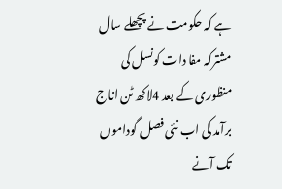ہے کہ حکومت نے پچھلے سال مشترکہ مفا دات کونسل کی منظوری کے بعد 4لاکھ ٹن اناج برآمد کی اب نئی فصل گوداموں تک آنے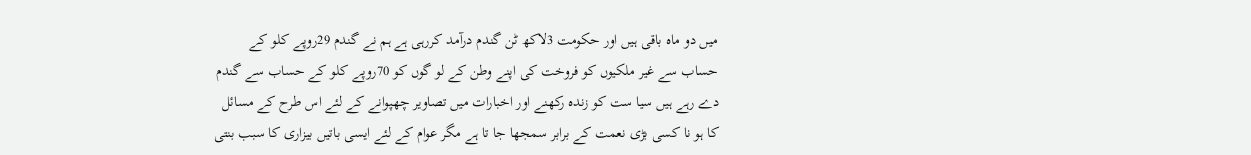میں دو ماہ باقی ہیں اور حکومت 3لاکھ ٹن گندم درآمد کررہی ہے ہم نے گندم 29روپے کلو کے حساب سے غیر ملکیوں کو فروخت کی اپنے وطن کے لو گوں کو 70روپے کلو کے حساب سے گندم دے رہے ہیں سیا ست کو زندہ رکھنے اور اخبارات میں تصاویر چھپوانے کے لئے اس طرح کے مسائل کا ہو نا کسی بڑی نعمت کے برابر سمجھا جا تا ہے مگر عوام کے لئے ایسی باتیں بیزاری کا سبب بنتی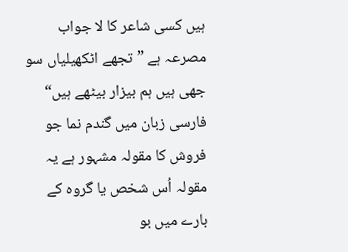ہیں کسی شاعر کا لا جواب مصرعہ ہے ”تجھے اٹکھیلیاں سو جھی ہیں ہم بیزار بیٹھے ہیں“ فارسی زبان میں گندم نما جو فروش کا مقولہ مشہور ہے یہ مقولہ اُس شخص یا گروہ کے بارے میں بو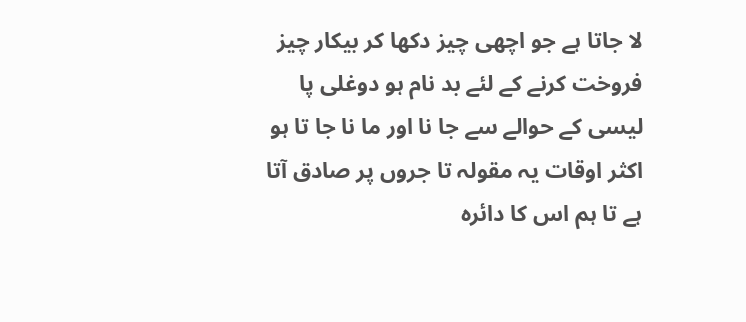لا جاتا ہے جو اچھی چیز دکھا کر بیکار چیز فروخت کرنے کے لئے بد نام ہو دوغلی پا لیسی کے حوالے سے جا نا اور ما نا جا تا ہو اکثر اوقات یہ مقولہ تا جروں پر صادق آتا ہے تا ہم اس کا دائرہ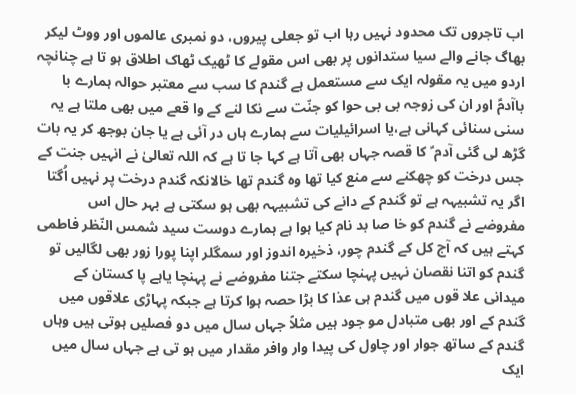اب تاجروں تک محدود نہیں رہا اب تو جعلی پیروں، دو نمبری عالموں اور ووٹ لیکر بھاگ جانے والے سیا ستدانوں پر بھی اس مقولے کا ٹھیک ٹھاک اطلاق ہو تا ہے چنانچہ اردو میں یہ مقولہ ایک سے مستعمل ہے گندم کا سب سے معتبر حوالہ ہمارے با باآدمؑ اور ان کی زوجہ بی بی حوا کو جنّت سے نکا لنے کے وا قعے میں بھی ملتا ہے یہ سنی سنائی کہانی ہے،یا اسرائیلیات سے ہمارے ہاں در آئی ہے یا جان بوجھ کر یہ بات گڑھ لی گئی آدم ؑ کا قصہ جہاں بھی آتا ہے کہا جا تا ہے کہ اللہ تعالیٰ نے انہیں جنت کے جس درخت کو چھکنے سے منع کیا تھا وہ گندم تھا خالانکہ گندم درخت پر نہیں اُگتا اگر یہ تشبیہہ ہے تو گندم کے دانے کی تشبیہہ بھی ہو سکتی ہے بہر حال اس مفروضے نے گندم کو خا صا بد نام کیا ہوا ہے ہمارے دوست سید شمس النّظر فاطمی کہتے ہیں کہ آج کل کے گندم چور، ذخیرہ اندوز اور سمگلر اپنا پورا زور بھی لگالیں تو گندم کو اتنا نقصان نہیں پہنچا سکتے جتنا مفروضے نے پہنچا یاہے پا کستان کے میدانی علا قوں میں گندم ہی عذا کا بڑا حصہ ہوا کرتا ہے جبکہ پہاڑی علاقوں میں گندم کے اور بھی متبادل مو جود ہیں مثلاً جہاں سال میں دو فصلیں ہوتی ہیں وہاں گندم کے ساتھ جوار اور چاول کی پیدا وار وافر مقدار میں ہو تی ہے جہاں سال میں ایک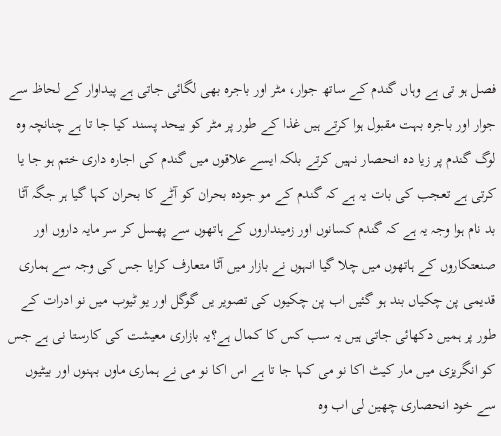فصل ہو تی ہے وہاں گندم کے ساتھ جوار، مٹر اور باجرہ بھی لگائی جاتی ہے پیداوار کے لحاظ سے جوار اور باجرہ بہت مقبول ہوا کرتے ہیں غذا کے طور پر مٹر کو بیحد پسند کیا جا تا ہے چنانچہ وہ لوگ گندم پر زیا دہ انحصار نہیں کرتے بلکہ ایسے علاقوں میں گندم کی اجارہ داری ختم ہو جا یا کرتی ہے تعجب کی بات یہ ہے کہ گندم کے مو جودہ بحران کو آٹے کا بحران کہا گیا ہر جگہ آٹا بد نام ہوا وجہ یہ ہے کہ گندم کسانوں اور زمینداروں کے ہاتھوں سے پھسل کر سر مایہ داروں اور صنعتکاروں کے ہاتھوں میں چلا گیا انہوں نے بازار میں آٹا متعارف کرایا جس کی وجہ سے ہماری قدیمی پن چکیاں بند ہو گئیں اب پن چکیوں کی تصویر یں گوگل اور یو ٹیوب میں نو ادرات کے طور پر ہمیں دکھائی جاتی ہیں یہ سب کس کا کمال ہے؟یہ بازاری معیشت کی کارستا نی ہے جس کو انگریزی میں مار کیٹ اکا نو می کہا جا تا ہے اس اکا نو می نے ہماری ماوں بہنوں اور بیٹیوں سے خود انحصاری چھین لی اب وہ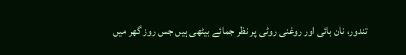تندور، نان بائی اور روغنی روٹی پر نظر جمائے بیٹھی ہیں جس روز گھر میں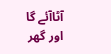آٹاآئے گا اور گھر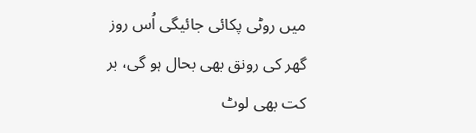میں روٹی پکائی جائیگی اُس روز گھر کی رونق بھی بحال ہو گی، بر کت بھی لوٹ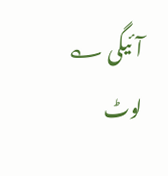آئیگی ؎
لوٹ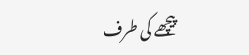پیچھے کی طرف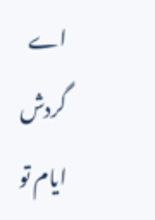اے گردش ایام تو